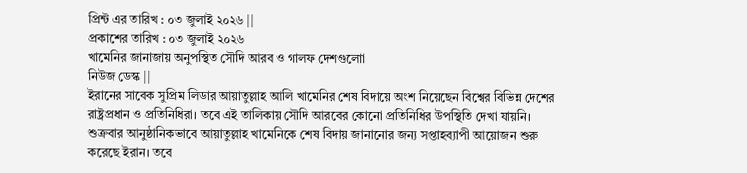প্রিন্ট এর তারিখ : ০৩ জুলাই ২০২৬ ||
প্রকাশের তারিখ : ০৩ জুলাই ২০২৬
খামেনির জানাজায় অনুপস্থিত সৌদি আরব ও গালফ দেশগুলোা
নিউজ ডেস্ক ||
ইরানের সাবেক সুপ্রিম লিডার আয়াতুল্লাহ আলি খামেনির শেষ বিদায়ে অংশ নিয়েছেন বিশ্বের বিভিন্ন দেশের রাষ্ট্রপ্রধান ও প্রতিনিধিরা। তবে এই তালিকায় সৌদি আরবের কোনো প্রতিনিধির উপস্থিতি দেখা যায়নি। শুক্রবার আনুষ্ঠানিকভাবে আয়াতুল্লাহ খামেনিকে শেষ বিদায় জানানোর জন্য সপ্তাহব্যাপী আয়োজন শুরু করেছে ইরান। তবে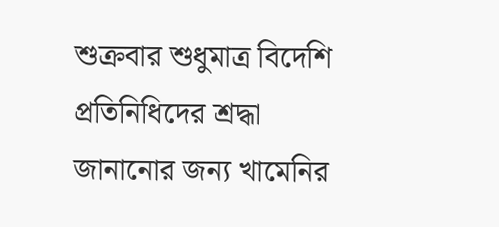শুক্রবার শুধুমাত্র বিদেশি প্রতিনিধিদের শ্রদ্ধা জানানোর জন্য খামেনির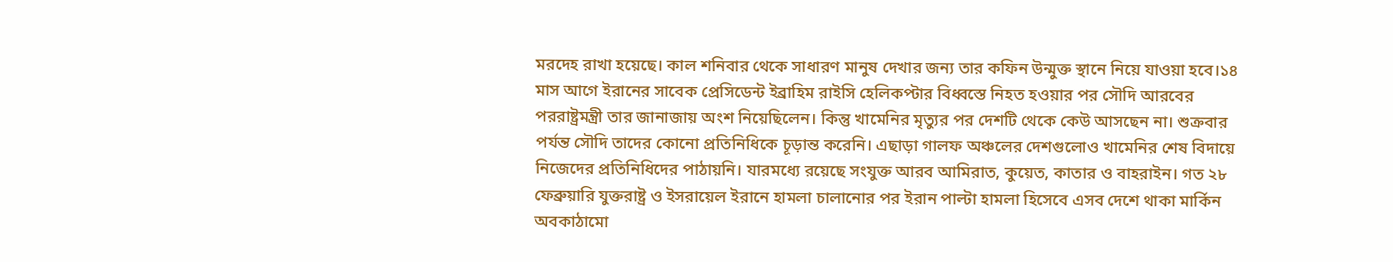মরদেহ রাখা হয়েছে। কাল শনিবার থেকে সাধারণ মানুষ দেখার জন্য তার কফিন উন্মুক্ত স্থানে নিয়ে যাওয়া হবে।১৪ মাস আগে ইরানের সাবেক প্রেসিডেন্ট ইব্রাহিম রাইসি হেলিকপ্টার বিধ্বস্তে নিহত হওয়ার পর সৌদি আরবের পররাষ্ট্রমন্ত্রী তার জানাজায় অংশ নিয়েছিলেন। কিন্তু খামেনির মৃত্যুর পর দেশটি থেকে কেউ আসছেন না। শুক্রবার পর্যন্ত সৌদি তাদের কোনো প্রতিনিধিকে চূড়ান্ত করেনি। এছাড়া গালফ অঞ্চলের দেশগুলোও খামেনির শেষ বিদায়ে নিজেদের প্রতিনিধিদের পাঠায়নি। যারমধ্যে রয়েছে সংযুক্ত আরব আমিরাত, কুয়েত, কাতার ও বাহরাইন। গত ২৮ ফেব্রুয়ারি যুক্তরাষ্ট্র ও ইসরায়েল ইরানে হামলা চালানোর পর ইরান পাল্টা হামলা হিসেবে এসব দেশে থাকা মার্কিন অবকাঠামো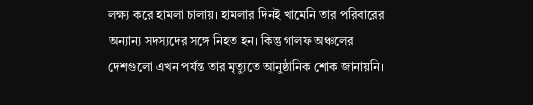লক্ষ্য করে হামলা চালায়। হামলার দিনই খামেনি তার পরিবারের অন্যান্য সদস্যদের সঙ্গে নিহত হন। কিন্তু গালফ অঞ্চলের দেশগুলো এখন পর্যন্ত তার মৃত্যুতে আনুষ্ঠানিক শোক জানায়নি।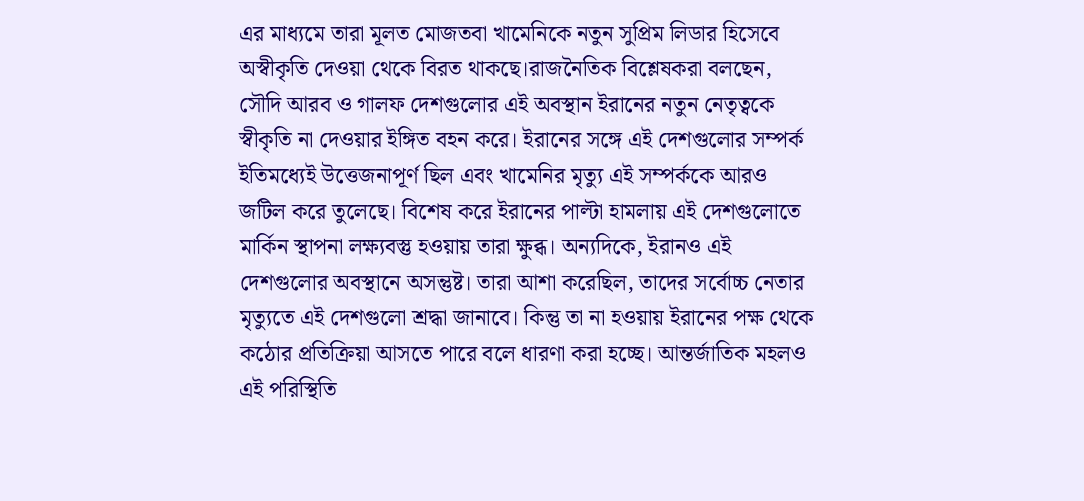এর মাধ্যমে তারা মূলত মোজতবা খামেনিকে নতুন সুপ্রিম লিডার হিসেবে অস্বীকৃতি দেওয়া থেকে বিরত থাকছে।রাজনৈতিক বিশ্লেষকরা বলছেন, সৌদি আরব ও গালফ দেশগুলোর এই অবস্থান ইরানের নতুন নেতৃত্বকে স্বীকৃতি না দেওয়ার ইঙ্গিত বহন করে। ইরানের সঙ্গে এই দেশগুলোর সম্পর্ক ইতিমধ্যেই উত্তেজনাপূর্ণ ছিল এবং খামেনির মৃত্যু এই সম্পর্ককে আরও জটিল করে তুলেছে। বিশেষ করে ইরানের পাল্টা হামলায় এই দেশগুলোতে মার্কিন স্থাপনা লক্ষ্যবস্তু হওয়ায় তারা ক্ষুব্ধ। অন্যদিকে, ইরানও এই দেশগুলোর অবস্থানে অসন্তুষ্ট। তারা আশা করেছিল, তাদের সর্বোচ্চ নেতার মৃত্যুতে এই দেশগুলো শ্রদ্ধা জানাবে। কিন্তু তা না হওয়ায় ইরানের পক্ষ থেকে কঠোর প্রতিক্রিয়া আসতে পারে বলে ধারণা করা হচ্ছে। আন্তর্জাতিক মহলও এই পরিস্থিতি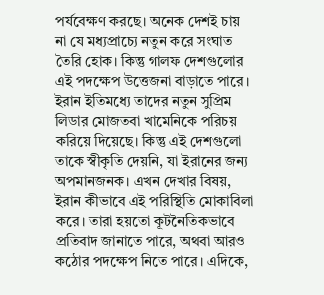পর্যবেক্ষণ করছে। অনেক দেশই চায় না যে মধ্যপ্রাচ্যে নতুন করে সংঘাত তৈরি হোক। কিন্তু গালফ দেশগুলোর এই পদক্ষেপ উত্তেজনা বাড়াতে পারে। ইরান ইতিমধ্যে তাদের নতুন সুপ্রিম লিডার মোজতবা খামেনিকে পরিচয় করিয়ে দিয়েছে। কিন্তু এই দেশগুলো তাকে স্বীকৃতি দেয়নি, যা ইরানের জন্য অপমানজনক। এখন দেখার বিষয়, ইরান কীভাবে এই পরিস্থিতি মোকাবিলা করে। তারা হয়তো কূটনৈতিকভাবে প্রতিবাদ জানাতে পারে, অথবা আরও কঠোর পদক্ষেপ নিতে পারে। এদিকে,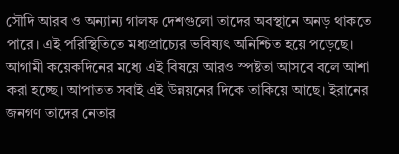সৌদি আরব ও অন্যান্য গালফ দেশগুলো তাদের অবস্থানে অনড় থাকতে পারে। এই পরিস্থিতিতে মধ্যপ্রাচ্যের ভবিষ্যৎ অনিশ্চিত হয়ে পড়েছে। আগামী কয়েকদিনের মধ্যে এই বিষয়ে আরও স্পষ্টতা আসবে বলে আশা করা হচ্ছে। আপাতত সবাই এই উন্নয়নের দিকে তাকিয়ে আছে। ইরানের জনগণ তাদের নেতার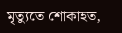মৃত্যুতে শোকাহত,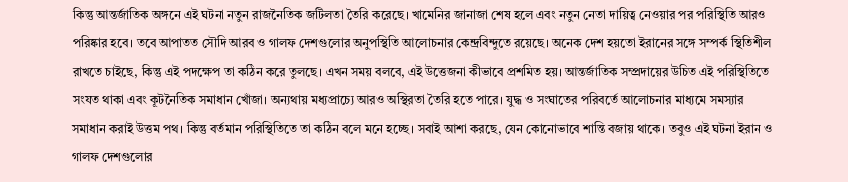কিন্তু আন্তর্জাতিক অঙ্গনে এই ঘটনা নতুন রাজনৈতিক জটিলতা তৈরি করেছে। খামেনির জানাজা শেষ হলে এবং নতুন নেতা দায়িত্ব নেওয়ার পর পরিস্থিতি আরও পরিষ্কার হবে। তবে আপাতত সৌদি আরব ও গালফ দেশগুলোর অনুপস্থিতি আলোচনার কেন্দ্রবিন্দুতে রয়েছে। অনেক দেশ হয়তো ইরানের সঙ্গে সম্পর্ক স্থিতিশীল রাখতে চাইছে, কিন্তু এই পদক্ষেপ তা কঠিন করে তুলছে। এখন সময় বলবে, এই উত্তেজনা কীভাবে প্রশমিত হয়। আন্তর্জাতিক সম্প্রদায়ের উচিত এই পরিস্থিতিতে সংযত থাকা এবং কূটনৈতিক সমাধান খোঁজা। অন্যথায় মধ্যপ্রাচ্যে আরও অস্থিরতা তৈরি হতে পারে। যুদ্ধ ও সংঘাতের পরিবর্তে আলোচনার মাধ্যমে সমস্যার সমাধান করাই উত্তম পথ। কিন্তু বর্তমান পরিস্থিতিতে তা কঠিন বলে মনে হচ্ছে। সবাই আশা করছে, যেন কোনোভাবে শান্তি বজায় থাকে। তবুও এই ঘটনা ইরান ও গালফ দেশগুলোর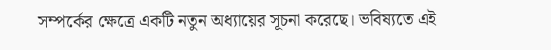সম্পর্কের ক্ষেত্রে একটি নতুন অধ্যায়ের সূচনা করেছে। ভবিষ্যতে এই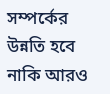সম্পর্কের উন্নতি হবে নাকি আরও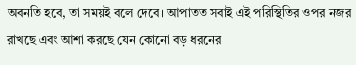অবনতি হবে, তা সময়ই বলে দেবে। আপাতত সবাই এই পরিস্থিতির ওপর নজর রাখছে এবং আশা করছে যেন কোনো বড় ধরনের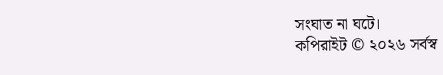সংঘাত না ঘটে।
কপিরাইট © ২০২৬ সর্বস্ব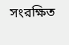সংরক্ষিত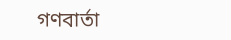গণবার্তা